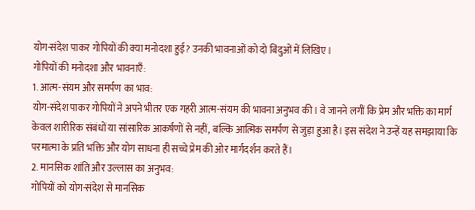योग-संदेश पाकर गोपियों की क्या मनोदशा हुई? उनकी भावनाओं को दो बिंदुओं में लिखिए।
गोपियों की मनोदशा और भावनाएँ:
1. आत्म-संयम और समर्पण का भाव:
योग-संदेश पाकर गोपियों ने अपने भीतर एक गहरी आत्म-संयम की भावना अनुभव की। वे जानने लगीं कि प्रेम और भक्ति का मार्ग केवल शारीरिक संबंधों या सांसारिक आकर्षणों से नहीं, बल्कि आत्मिक समर्पण से जुड़ा हुआ है। इस संदेश ने उन्हें यह समझाया कि परमात्मा के प्रति भक्ति और योग साधना ही सच्चे प्रेम की ओर मार्गदर्शन करते हैं।
2. मानसिक शांति और उल्लास का अनुभव:
गोपियों को योग-संदेश से मानसिक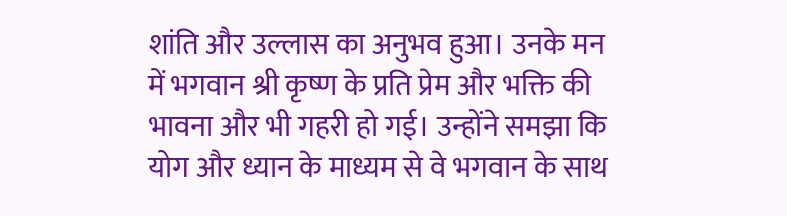शांति और उल्लास का अनुभव हुआ। उनके मन में भगवान श्री कृष्ण के प्रति प्रेम और भक्ति की भावना और भी गहरी हो गई। उन्होंने समझा कि योग और ध्यान के माध्यम से वे भगवान के साथ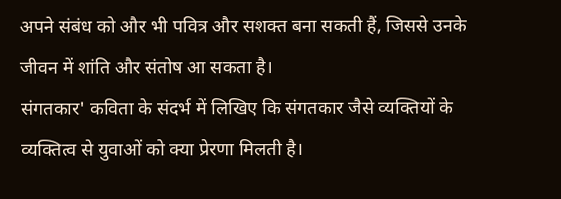अपने संबंध को और भी पवित्र और सशक्त बना सकती हैं, जिससे उनके जीवन में शांति और संतोष आ सकता है।
संगतकार' कविता के संदर्भ में लिखिए कि संगतकार जैसे व्यक्तियों के व्यक्तित्व से युवाओं को क्या प्रेरणा मिलती है।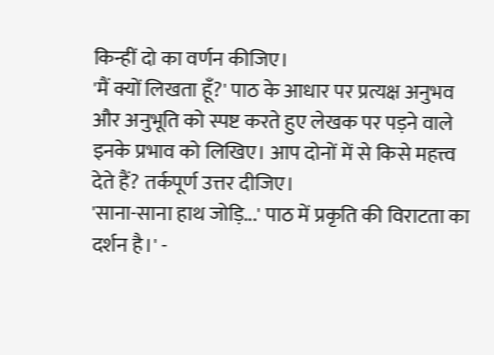किन्हीं दो का वर्णन कीजिए।
'मैं क्यों लिखता हूँ?' पाठ के आधार पर प्रत्यक्ष अनुभव और अनुभूति को स्पष्ट करते हुए लेखक पर पड़ने वाले इनके प्रभाव को लिखिए। आप दोनों में से किसे महत्त्व देते हैं? तर्कपूर्ण उत्तर दीजिए।
'साना-साना हाथ जोड़ि...' पाठ में प्रकृति की विराटता का दर्शन है।' -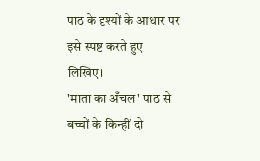पाठ के दृश्यों के आधार पर इसे स्पष्ट करते हुए लिखिए।
'माता का अँचल' पाठ से बच्चों के किन्हीं दो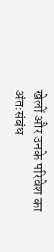खेलों और उनके परिवेश का अंतःसंबंध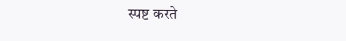स्पष्ट करते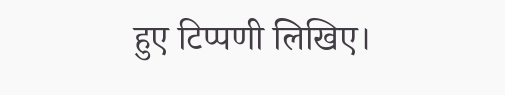हुए टिप्पणी लिखिए।